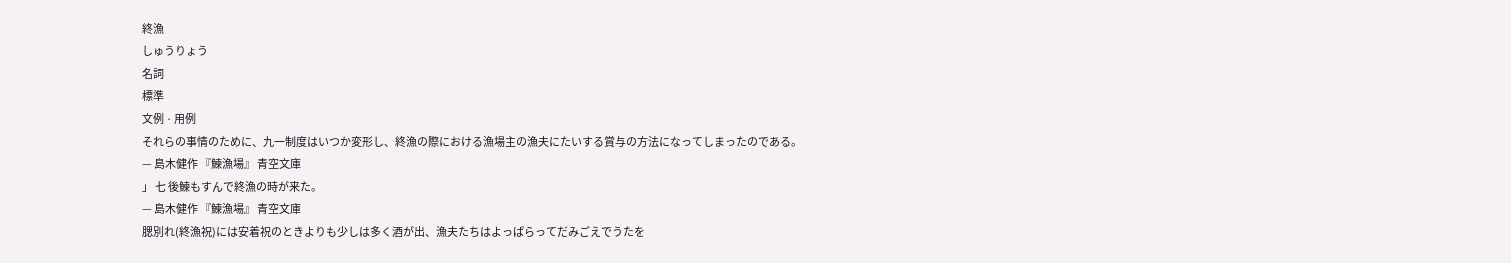終漁
しゅうりょう
名詞
標準
文例 · 用例
それらの事情のために、九一制度はいつか変形し、終漁の際における漁場主の漁夫にたいする賞与の方法になってしまったのである。
— 島木健作 『鰊漁場』 青空文庫
」 七 後鰊もすんで終漁の時が来た。
— 島木健作 『鰊漁場』 青空文庫
腮別れ(終漁祝)には安着祝のときよりも少しは多く酒が出、漁夫たちはよっぱらってだみごえでうたを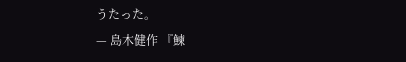うたった。
— 島木健作 『鰊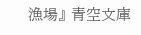漁場』 青空文庫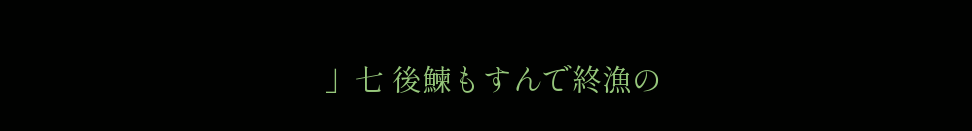」七 後鰊もすんで終漁の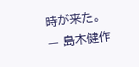時が来た。
— 島木健作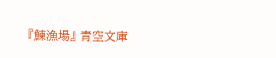『鰊漁場』 青空文庫